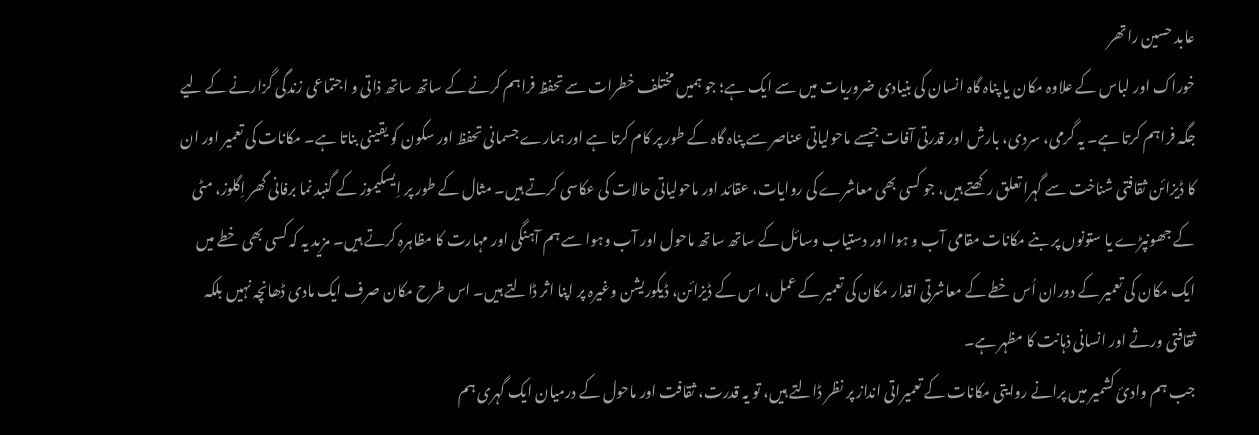عابد حسین راتھر
خوراک اور لباس کے علاوہ مکان یا پناہ گاہ انسان کی بنیادی ضروریات میں سے ایک ہے؛ جو ہمیں مختلف خطرات سے تحفظ فراہم کرنے کے ساتھ ساتھ ذاتی و اجتماعی زندگی گزارنے کے لیے جگہ فراہم کرتا ہے۔ یہ گرمی، سردی، بارش اور قدرتی آفات جیسے ماحولیاتی عناصر سے پناہ گاہ کے طور پر کام کرتا ہے اور ہمارے جسمانی تحفظ اور سکون کو یقینی بناتا ہے۔ مکانات کی تعمیر اور ان کا ڈیزائن ثقافتی شناخت سے گہرا تعلق رکھتے ہیں، جو کسی بھی معاشرے کی روایات، عقائد اور ماحولیاتی حالات کی عکاسی کرتے ہیں۔ مثال کے طور پر اِیسکیموز کے گنبد نما برفانی گھر اِگلوز، مٹی کے جھونپڑے یا ستونوں پر بنے مکانات مقامی آب و ہوا اور دستیاب وسائل کے ساتھ ساتھ ماحول اور آب وہوا سے ہم آہنگی اور مہارت کا مظاہرہ کرتے ہیں۔ مزید یہ کہ کسی بھی خطے میں ایک مکان کی تعمیر کے دوران اُس خطے کے معاشرتی اقدار مکان کی تعمیر کے عمل، اس کے ڈیزائن، ڈیکوریشن وغیرہ پر اپنا اثر ڈالتے ہیں۔ اس طرح مکان صرف ایک مادی ڈھانچہ نہیں بلکہ ثقافتی ورثے اور انسانی ذہانت کا مظہر ہے۔
جب ہم وادئ کشمیر میں پرانے روایتی مکانات کے تعمیراتی انداز پر نظر ڈالتے ہیں، تو یہ قدرت، ثقافت اور ماحول کے درمیان ایک گہری ہم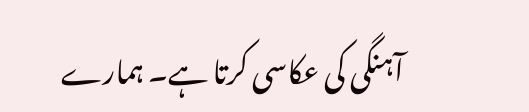آہنگی کی عکاسی کرتا ہے۔ ہمارے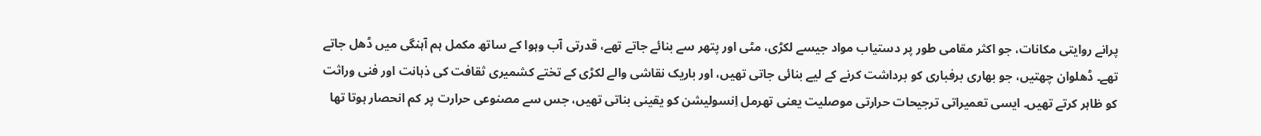پرانے روایتی مکانات، جو اکثر مقامی طور پر دستیاب مواد جیسے لکڑی، مٹی اور پتھر سے بنائے جاتے تھے، قدرتی آب وہوا کے ساتھ مکمل ہم آہنگی میں ڈھل جاتے تھے۔ ڈھلوان چھتیں، جو بھاری برفباری کو برداشت کرنے کے لیے بنائی جاتی تھیں، اور باریک نقاشی والے لکڑی کے تختے کشمیری ثقافت کی ذہانت اور فنی وراثت کو ظاہر کرتے تھیں۔ ایسی تعمیراتی ترجیحات حرارتی موصلیت یعنی تھرمل اِنسولیشن کو یقینی بناتی تھیں، جس سے مصنوعی حرارت پر کم انحصار ہوتا تھا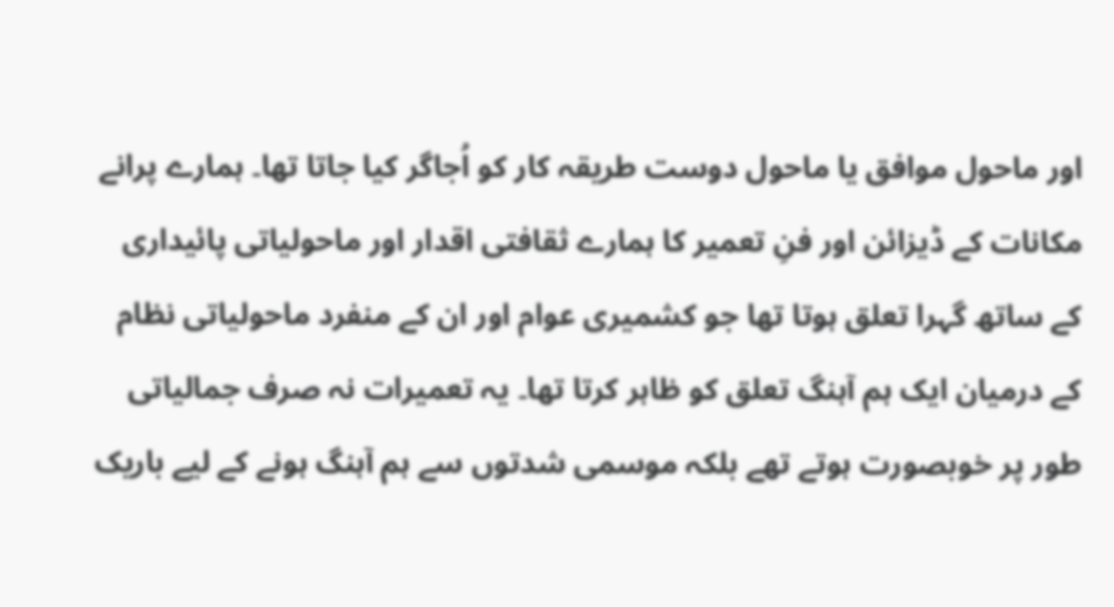اور ماحول موافق یا ماحول دوست طریقہ کار کو اُجاگر کیا جاتا تھا۔ ہمارے پرانے مکانات کے ڈیزائن اور فنِ تعمیر کا ہمارے ثقافتی اقدار اور ماحولیاتی پائیداری کے ساتھ گہرا تعلق ہوتا تھا جو کشمیری عوام اور ان کے منفرد ماحولیاتی نظام کے درمیان ایک ہم آہنگ تعلق کو ظاہر کرتا تھا۔ یہ تعمیرات نہ صرف جمالیاتی طور پر خوبصورت ہوتے تھے بلکہ موسمی شدتوں سے ہم آہنگ ہونے کے لیے باریک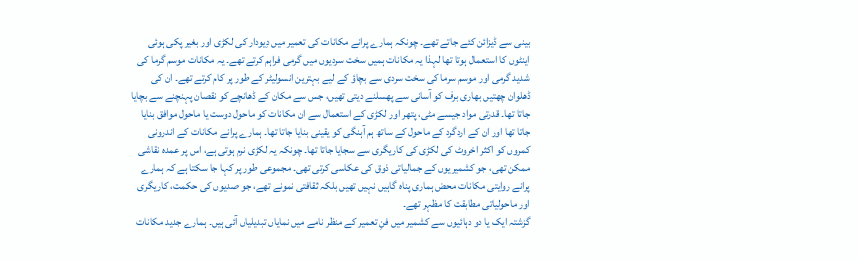بینی سے ڈیزائن کئے جاتے تھے۔ چونکہ ہمارے پرانے مکانات کی تعمیر میں دِیودار کی لکڑی اور بغیر پکی ہوئی اینٹوں کا استعمال ہوتا تھا لہذا یہ مکانات ہمیں سخت سردیوں میں گرمی فراہم کرتے تھے۔ یہ مکانات موسم گرما کی شدید گرمی اور موسم سرما کی سخت سردی سے بچاؤ کے لیے بہترین انسولیٹر کے طور پر کام کرتے تھے۔ ان کی ڈھلوان چھتیں بھاری برف کو آسانی سے پھسلنے دیتی تھیں، جس سے مکان کے ڈھانچے کو نقصان پہنچنے سے بچایا جاتا تھا۔ قدرتی مواد جیسے مٹی، پتھر اور لکڑی کے استعمال سے ان مکانات کو ماحول دوست یا ماحول موافق بنایا جاتا تھا اور ان کے اردگرد کے ماحول کے ساتھ ہم آہنگی کو یقینی بنایا جاتا تھا۔ ہمارے پرانے مکانات کے اندرونی کمروں کو اکثر اخروٹ کی لکڑی کی کاریگری سے سجایا جاتا تھا۔ چونکہ یہ لکڑی نرم ہوتی ہے، اس پر عمدہ نقاشی ممکن تھی، جو کشمیریوں کے جمالیاتی ذوق کی عکاسی کرتی تھی۔ مجموعی طور پر کہا جا سکتا ہے کہ ہمارے پرانے روایتی مکانات محض ہماری پناہ گاہیں نہیں تھیں بلکہ ثقافتی نمونے تھے، جو صدیوں کی حکمت، کاریگری اور ماحولیاتی مطابقت کا مظہر تھے۔
گزشتہ ایک یا دو دہائیوں سے کشمیر میں فنِ تعمیر کے منظر نامے میں نمایاں تبدیلیاں آئی ہیں۔ ہمارے جدید مکانات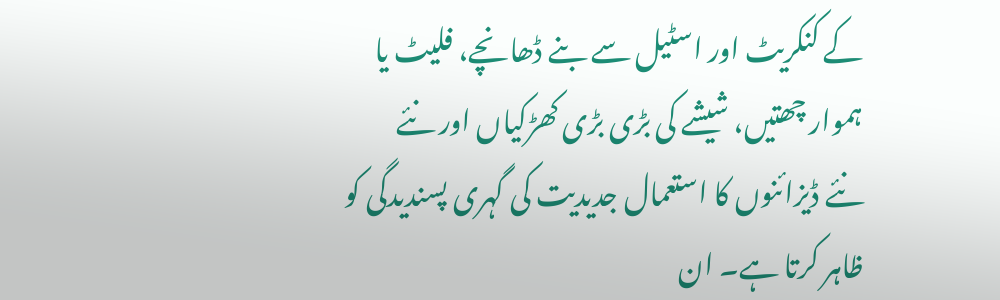کے کنکریٹ اور اسٹیل سے بنے ڈھانچے، فلیٹ یا ہموار چھتیں، شیشے کی بڑی بڑی کھڑکیاں اور نئے نئے ڈیزائنوں کا استعمال جدیدیت کی گہری پسندیدگی کو ظاہر کرتا ہے۔ ان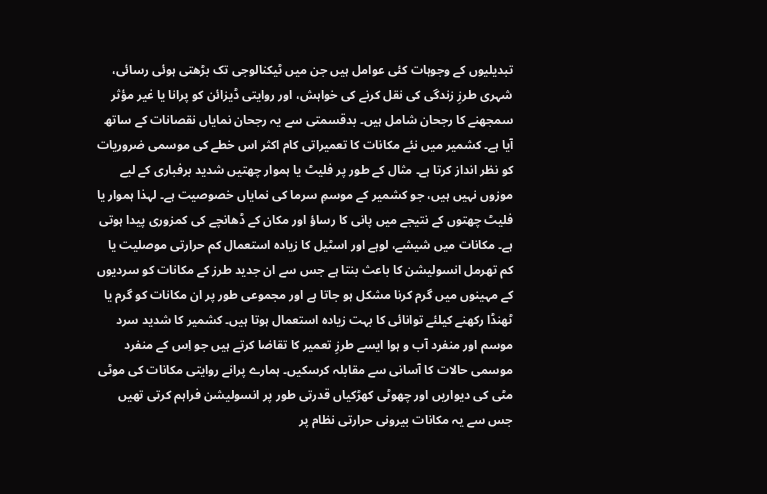تبدیلیوں کے وجوہات کئی عوامل ہیں جن میں ٹیکنالوجی تک بڑھتی ہوئی رسائی، شہری طرزِ زندگی کی نقل کرنے کی خواہش، اور روایتی ڈیزائن کو پرانا یا غیر مؤثر سمجھنے کا رجحان شامل ہیں۔ بدقسمتی سے یہ رجحان نمایاں نقصانات کے ساتھ آیا ہے۔ کشمیر میں نئے مکانات کا تعمیراتی کام اکثر اس خطے کی موسمی ضروریات کو نظر انداز کرتا ہے۔ مثال کے طور پر فلیٹ یا ہموار چھتیں شدید برفباری کے لیے موزوں نہیں ہیں، جو کشمیر کے موسمِ سرما کی نمایاں خصوصیت ہے۔ لہذا ہموار یا فلیٹ چھتوں کے نتیجے میں پانی کا رساؤ اور مکان کے ڈھانچے کی کمزوری پیدا ہوتی ہے۔ مکانات میں شیشے، لوہے اور اسٹیل کا زیادہ استعمال کم حرارتی موصلیت یا کم تھرمل انسولیشن کا باعث بنتا ہے جس سے ان جدید طرز کے مکانات کو سردیوں کے مہینوں میں گرم کرنا مشکل ہو جاتا ہے اور مجموعی طور پر ان مکانات کو گرم یا ٹھنڈا رکھنے کیلئے توانائی کا بہت زیادہ استعمال ہوتا ہیں۔ کشمیر کا شدید سرد موسم اور منفرد آب و ہوا ایسے طرزِ تعمیر کا تقاضا کرتے ہیں جو اِس کے منفرد موسمی حالات کا آسانی سے مقابلہ کرسکیں۔ ہمارے پرانے روایتی مکانات کی موٹی مٹی کی دیواریں اور چھوٹی کھڑکیاں قدرتی طور پر انسولیشن فراہم کرتی تھیں جس سے یہ مکانات بیرونی حرارتی نظام پر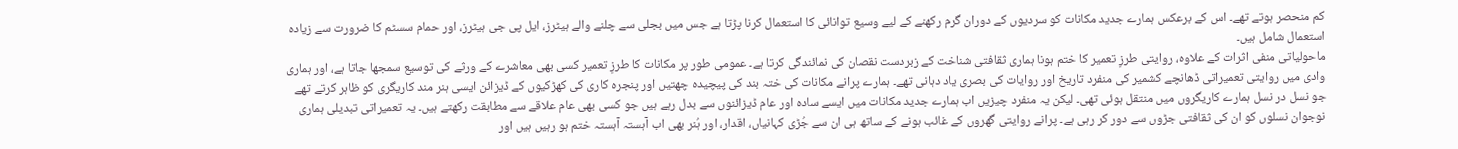کم منحصر ہوتے تھے۔ اس کے برعکس ہمارے جدید مکانات کو سردیوں کے دوران گرم رکھنے کے لیے وسیع توانائی کا استعمال کرنا پڑتا ہے جس میں بجلی سے چلنے والے ہیٹرز، ایل پی جی ہیٹرز، اور حمام سسٹم کا ضرورت سے زیادہ استعمال شامل ہیں۔
ماحولیاتی منفی اثرات کے علاوہ، روایتی طرزِ تعمیر کا ختم ہونا ہماری ثقافتی شناخت کے زبردست نقصان کی نمائندگی کرتا ہے۔ عمومی طور پر مکانات کا طرزِ تعمیر کسی بھی معاشرے کے ورثے کی توسیع سمجھا جاتا ہے، اور ہماری وادی میں روایتی تعمیراتی ڈھانچے کشمیر کی منفرد تاریخ اور روایات کی بصری یاد دہانی تھے۔ ہمارے پرانے مکانات کی ختہ بند کی پیچیدہ چھتیں اور پنجرہ کاری کی کھڑکیوں کے ڈیزائن ایسی ہنر مند کاریگری کو ظاہر کرتے تھے جو نسل در نسل ہمارے کاریگروں میں منتقل ہوئی تھی۔ لیکن یہ منفرد چیزیں اب ہمارے جدید مکانات میں ایسے سادہ اور عام ڈیزائنوں سے بدل رہے ہیں جو کسی بھی عام علاقے سے مطابقت رکھتے ہیں۔ یہ تعمیراتی تبدیلی ہماری نوجوان نسلوں کو ان کی ثقافتی جڑوں سے دور کر رہی ہے۔ پرانے روایتی گھروں کے غائب ہونے کے ساتھ ہی ان سے جُڑی کہانیاں، اقدار، اور ہُنر بھی اب آہستہ آہستہ ختم ہو رہیں ہیں اور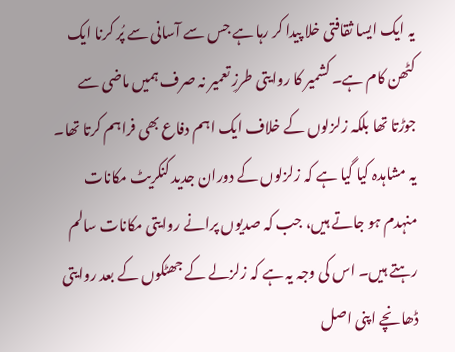یہ ایک ایسا ثقافتی خلا پیدا کر رہا ہے جس سے آسانی سے پُر کرنا ایک کٹھن کام ہے۔ کشمیر کا روایتی طرزِ تعمیر نہ صرف ہمیں ماضی سے جوڑتا تھا بلکہ زلزلوں کے خلاف ایک اہم دفاع بھی فراہم کرتا تھا۔ یہ مشاہدہ کیا گیا ہے کہ زلزلوں کے دوران جدید کنکریٹ مکانات منہدم ہو جاتے ہیں، جب کہ صدیوں پرانے روایتی مکانات سالم رہتے ہیں۔ اس کی وجہ یہ ہے کہ زلزلے کے جھٹکوں کے بعد روایتی ڈھانچے اپنی اصل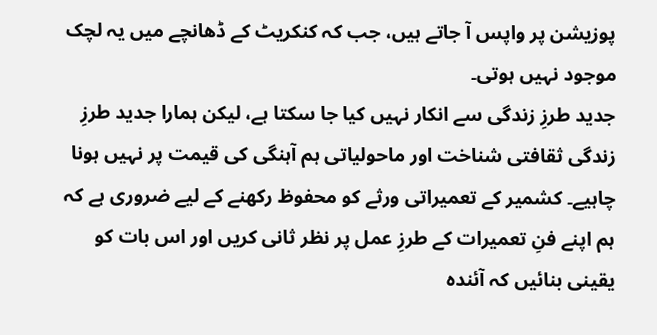پوزیشن پر واپس آ جاتے ہیں، جب کہ کنکریٹ کے ڈھانچے میں یہ لچک موجود نہیں ہوتی۔
جدید طرزِ زندگی سے انکار نہیں کیا جا سکتا ہے، لیکن ہمارا جدید طرزِ زندگی ثقافتی شناخت اور ماحولیاتی ہم آہنگی کی قیمت پر نہیں ہونا چاہیے۔ کشمیر کے تعمیراتی ورثے کو محفوظ رکھنے کے لیے ضروری ہے کہ ہم اپنے فنِ تعمیرات کے طرزِ عمل پر نظر ثانی کریں اور اس بات کو یقینی بنائیں کہ آئندہ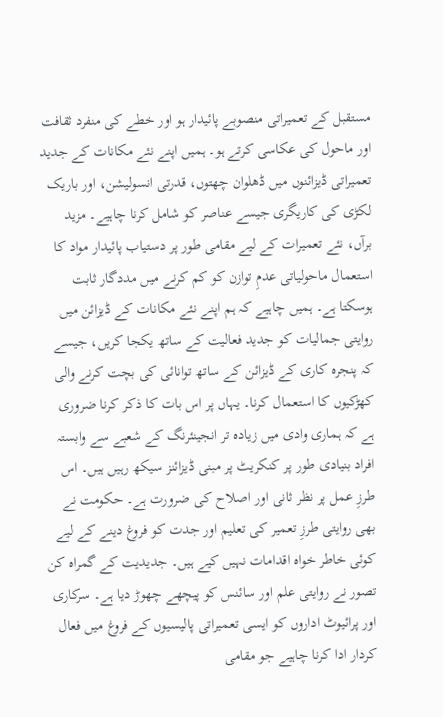مستقبل کے تعمیراتی منصوبے پائیدار ہو اور خطے کی منفرد ثقافت اور ماحول کی عکاسی کرتے ہو۔ ہمیں اپنے نئے مکانات کے جدید تعمیراتی ڈیزائنوں میں ڈھلوان چھتوں، قدرتی انسولیشن، اور باریک لکڑی کی کاریگری جیسے عناصر کو شامل کرنا چاہیے۔ مزید برآں، نئے تعمیرات کے لیے مقامی طور پر دستیاب پائیدار مواد کا استعمال ماحولیاتی عدمِ توازن کو کم کرنے میں مددگار ثابت ہوسکتا ہے۔ ہمیں چاہیے کہ ہم اپنے نئے مکانات کے ڈیزائن میں روایتی جمالیات کو جدید فعالیت کے ساتھ یکجا کریں، جیسے کہ پنجرہ کاری کے ڈیزائن کے ساتھ توانائی کی بچت کرنے والی کھڑکیوں کا استعمال کرنا۔ یہاں پر اس بات کا ذکر کرنا ضروری ہے کہ ہماری وادی میں زیادہ تر انجینئرنگ کے شعبے سے وابستہ افراد بنیادی طور پر کنکریٹ پر مبنی ڈیزائنز سیکھ رہیں ہیں۔ اس طرزِ عمل پر نظر ثانی اور اصلاح کی ضرورت ہے۔ حکومت نے بھی روایتی طرزِ تعمیر کی تعلیم اور جدت کو فروغ دینے کے لیے کوئی خاطر خواہ اقدامات نہیں کیے ہیں۔ جدیدیت کے گمراہ کن تصور نے روایتی علم اور سائنس کو پیچھے چھوڑ دیا ہے۔ سرکاری اور پرائیوٹ اداروں کو ایسی تعمیراتی پالیسیوں کے فروغ میں فعال کردار ادا کرنا چاہیے جو مقامی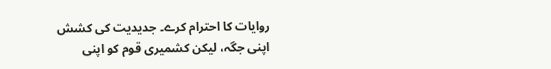روایات کا احترام کرے۔ جدیدیت کی کشش اپنی جگہ، لیکن کشمیری قوم کو اپنی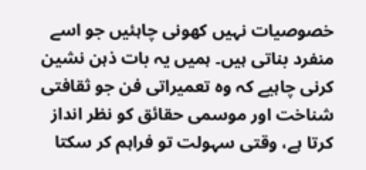خصوصیات نہیں کھونی چاہئیں جو اسے منفرد بناتی ہیں۔ ہمیں یہ بات ذہن نشین کرنی چاہیے کہ وہ تعمیراتی فن جو ثقافتی شناخت اور موسمی حقائق کو نظر انداز کرتا ہے، وقتی سہولت تو فراہم کر سکتا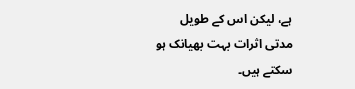ہے، لیکن اس کے طویل مدتی اثرات بہت بھیانک ہو سکتے ہیں۔